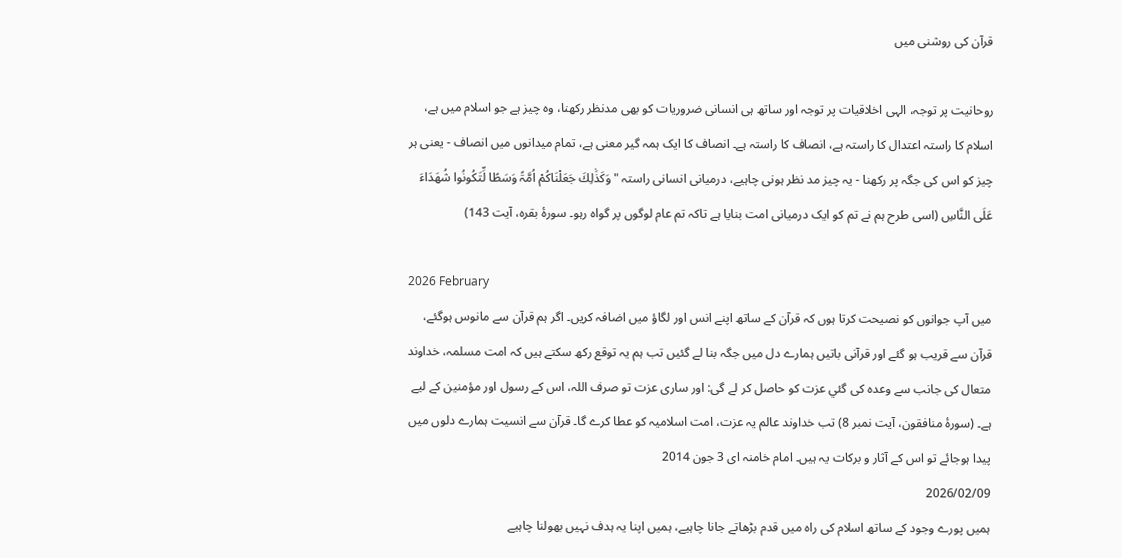قرآن کی روشنی میں

روحانیت پر توجہ، الہی اخلاقیات پر توجہ اور ساتھ ہی انسانی ضروریات کو بھی مدنظر رکھنا، وہ چیز ہے جو اسلام میں ہے، اسلام کا راستہ اعتدال کا راستہ ہے، انصاف کا راستہ ہے۔ انصاف کا ایک ہمہ گير معنی ہے، تمام میدانوں میں انصاف - یعنی ہر چیز کو اس کی جگہ پر رکھنا - یہ چیز مد نظر ہونی چاہیے، درمیانی انسانی راستہ "وَكَذَٰلِكَ جَعَلْنَاكُمْ اُمَّۃً وَسَطًا لِّتَكُونُوا شُھَدَاءَ عَلَى النَّاسِ (اسی طرح ہم نے تم کو ایک درمیانی امت بنایا ہے تاکہ تم عام لوگوں پر گواہ رہو۔ سورۂ بقرہ، آيت 143)

2026 February
میں آپ جوانوں کو نصیحت کرتا ہوں کہ قرآن کے ساتھ اپنے انس اور لگاؤ میں اضافہ کریں۔ اگر ہم قرآن سے مانوس ہوگئے، قرآن سے قریب ہو گئے اور قرآنی باتیں ہمارے دل میں جگہ بنا لے گئيں تب ہم یہ توقع رکھ سکتے ہیں کہ امت مسلمہ، خداوند متعال کی جانب سے وعدہ کی گئي عزت کو حاصل کر لے گی: اور ساری عزت تو صرف اللہ، اس کے رسول اور مؤمنین کے لیے ہے۔ (سورۂ منافقون، آیت نمبر 8) تب خداوند عالم یہ عزت، امت اسلامیہ کو عطا کرے گا۔ قرآن سے انسیت ہمارے دلوں میں پیدا ہوجائے تو اس کے آثار و برکات یہ ہیں۔ امام خامنہ ای 3 جون 2014
2026/02/09
ہمیں پورے وجود کے ساتھ اسلام کی راہ میں قدم بڑھاتے جانا چاہیے، ہمیں اپنا یہ ہدف نہیں بھولنا چاہیے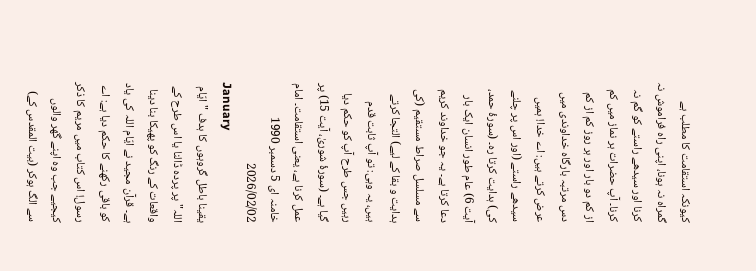کیونکہ استقامت کا مطلب ہے گمراہ نہ ہونا، اپنی راہ فراموش نہ کرنا اور سیدھے راستے کو گم نہ کرنا۔ آپ حضرات ہر نماز میں کم از کم دو بار اور ہر روز کم از کم دس مرتبہ بارگاہ خداوندی میں عرض کرتے ہیں: اے خدا! ہمیں سیدھے راستے (اور اس پر چلنے کی) ہدایت کرتا رہ۔ (سورۂ حمد، آیت 6) عام طور انسان ایک بار دعا کرتا ہے۔ یہ جو خداوند کریم سے مسلسل صراط مستقیم (کی ہدایت و بقا کے لیے) التجا کرتے ہیں، یہ وہی: تو آپ ثابت قدم رہیں جس طرح آپ کو حکم دیا گیا ہے۔ (سورۂ شوریٰ، آیت 15) پر عمل کرنا ہے، یعنی استقامت۔ امام خامنہ ای 5 دسمبر 1990
2026/02/02
January
یقینا باطل گروہوں کا ہدف "ایّام اللہ" پر پردہ ڈالنا یا اس طرح کے واقعات کے رنگ کو پھیکا بنا دینا ہے۔ قرآن مجید نے ایّام اللہ کی یاد کو باقی رکھنے کا حکم دیا ہے: اے رسول! اس کتاب میں مریم کا ذکر کیجیے جب وہ اپنے گھر والوں سے الگ ہوکر (بیت المقدس کے)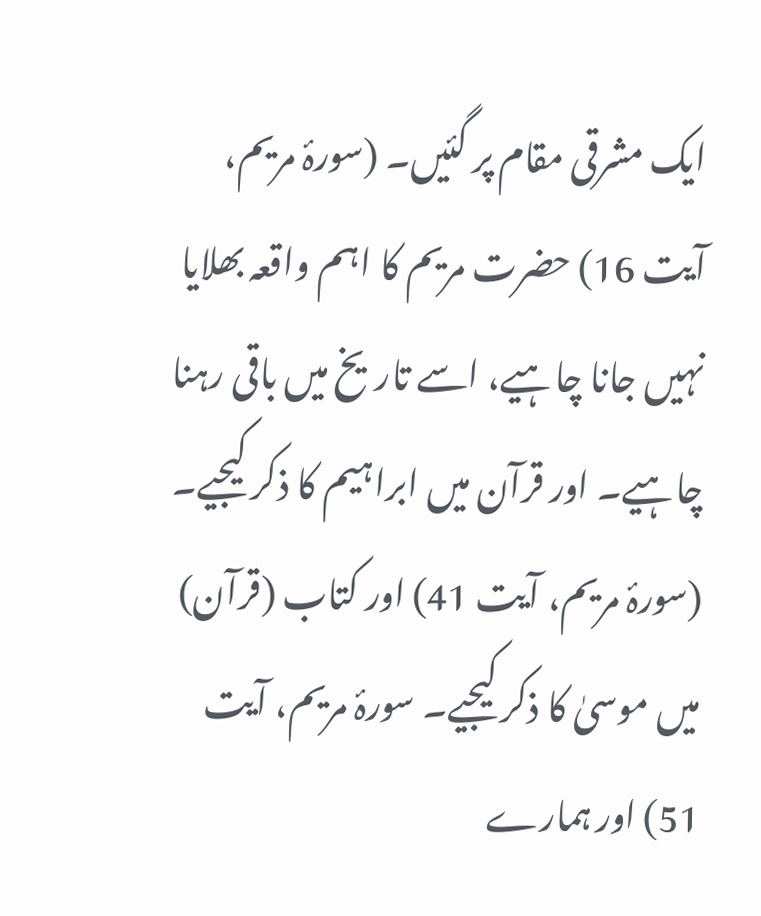ایک مشرقی مقام پر گئیں۔ (سورۂ مریم، آیت 16) حضرت مریم کا اہم واقعہ بھلایا نہیں جانا چاہیے، اسے تاریخ میں باقی رہنا چاہیے۔ اور قرآن میں ابراہیم کا ذکر کیجیے۔ (سورۂ مریم، آیت 41) اور کتاب (قرآن) میں موسیٰ کا ذکر کیجیے۔ سورۂ مریم، آیت 51) اور ہمارے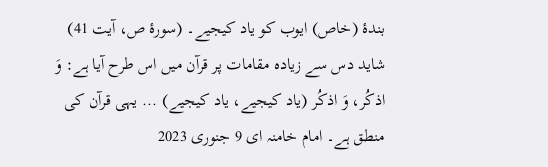بندۂ (خاص) ایوب کو یاد کیجیے۔ (سورۂ ص، آیت 41) شاید دس سے زیادہ مقامات پر قرآن میں اس طرح آیا ہے: وَ اذکُر، وَ اذکُر (یاد کیجیے، یاد کیجیے) ... یہی قرآن کی منطق ہے۔ امام خامنہ ای 9 جنوری 2023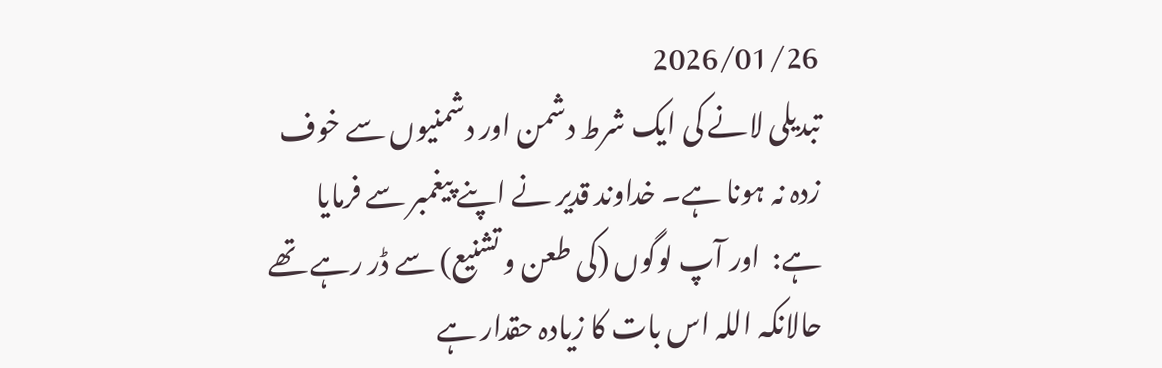2026/01/26
تبدیلی لانے کی ایک شرط دشمن اور دشمنیوں سے خوف زدہ نہ ہونا ہے۔ خداوند قدیر نے اپنے پیغمبر سے فرمایا ہے:  اور آپ لوگوں (کی طعن و تشنیع) سے ڈر رہے تھے حالانکہ اللہ اس بات کا زیادہ حقدار ہے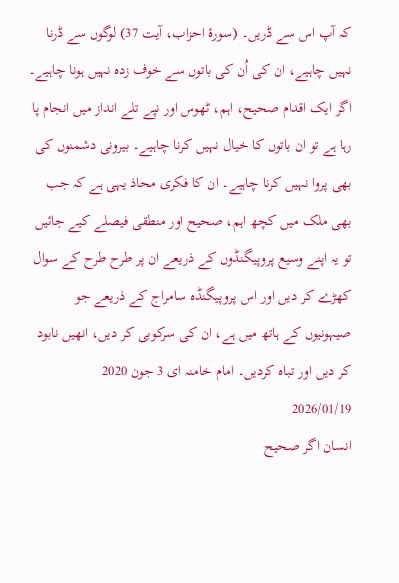کہ آپ اس سے ڈریں۔ (سورۂ احزاب، آیت 37) لوگوں سے ڈرنا نہیں چاہیے، ان کی اُن کی باتوں سے خوف زدہ نہیں ہونا چاہیے۔ اگر ایک اقدام صحیح، اہم، ٹھوس اور نپے تلے انداز میں انجام پا رہا ہے تو ان باتوں کا خیال نہیں کرنا چاہیے۔ بیرونی دشمنوں کی بھی پروا نہیں کرنا چاہیے۔ ان کا فکری محاذ یہی ہے کہ جب بھی ملک میں کچھ اہم، صحیح اور منطقی فیصلے کیے جائیں تو یہ اپنے وسیع پروپیگنڈوں کے ذریعے ان پر طرح طرح کے سوال کھڑے کر دیں اور اس پروپیگنڈہ سامراج کے ذریعے جو صیہونیوں کے ہاتھ میں ہے، ان کی سرکوبی کر دیں، انھیں نابود کر دیں اور تباہ کردیں۔ امام خامنہ ای 3 جون 2020
2026/01/19
انسان اگر صحیح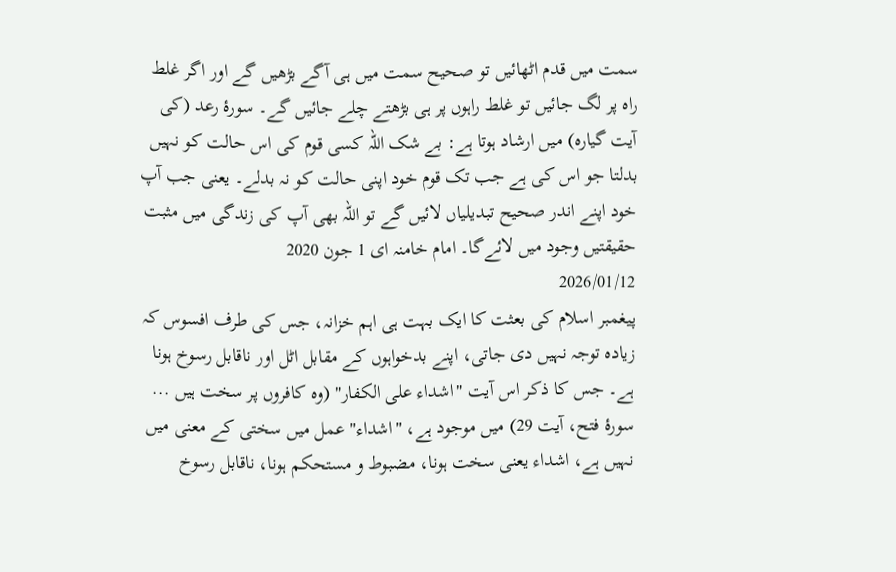سمت میں قدم اٹھائیں تو صحیح سمت میں ہی آگے بڑھیں گے اور اگر غلط راہ پر لگ جائیں تو غلط راہوں پر ہی بڑھتے چلے جائیں گے۔ سورۂ رعد (کی آیت گیارہ) میں ارشاد ہوتا ہے: بے شک اللہ کسی قوم کی اس حالت کو نہیں بدلتا جو اس کی ہے جب تک قوم خود اپنی حالت کو نہ بدلے۔ یعنی جب آپ خود اپنے اندر صحیح تبدیلیاں لائیں گے تو اللہ بھی آپ کی زندگی میں مثبت حقیقتیں وجود میں لائےگا۔ امام خامنہ ای 1 جون 2020
2026/01/12
پیغمبر اسلام کی بعثت کا ایک بہت ہی اہم خزانہ، جس کی طرف افسوس کہ زیادہ توجہ نہیں دی جاتی، اپنے بدخواہوں کے مقابل اٹل اور ناقابل رسوخ ہونا ہے۔ جس کا ذکر اس آیت "اشداء على الكفار" (وہ کافروں پر سخت ہیں ... سورۂ فتح، آیت 29) میں موجود ہے، "اشداء" عمل میں سختی کے معنی میں نہیں ہے، اشداء یعنی سخت ہونا، مضبوط و مستحکم ہونا، ناقابل رسوخ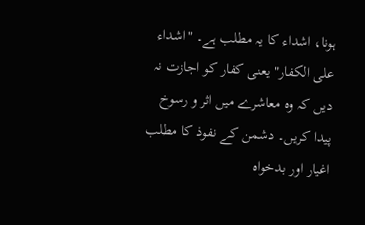ہونا، اشداء کا یہ مطلب ہے۔ "اشداء على الكفار" یعنی کفار کو اجازت نہ دیں کہ وہ معاشرے میں اثر و رسوخ پیدا کریں۔ دشمن کے نفوذ کا مطلب اغیار اور بدخواہ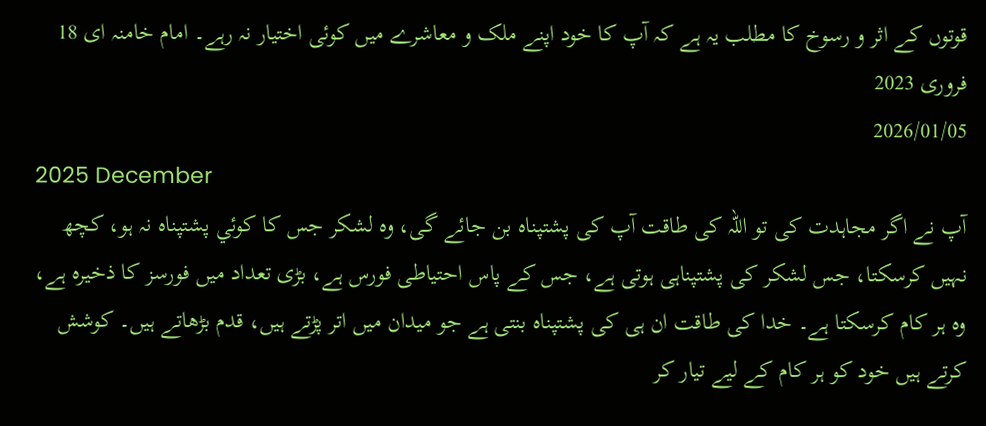قوتوں کے اثر و رسوخ کا مطلب یہ ہے کہ آپ کا خود اپنے ملک و معاشرے میں کوئی اختیار نہ رہے۔ امام خامنہ ای 18 فروری 2023
2026/01/05
2025 December
آپ نے اگر مجاہدت کی تو اللہ کی طاقت آپ کی پشتپناہ بن جائے گی، وہ لشکر جس کا کوئي پشتپناہ نہ ہو، کچھ نہیں کرسکتا، جس لشکر کی پشتپناہی ہوتی ہے، جس کے پاس احتیاطی فورس ہے، بڑی تعداد میں فورسز کا ذخیرہ ہے، وہ ہر کام کرسکتا ہے۔ خدا کی طاقت ان ہی کی پشتپناہ بنتی ہے جو میدان میں اتر پڑتے ہیں، قدم بڑھاتے ہیں۔ کوشش کرتے ہیں خود کو ہر کام کے لیے تیار کر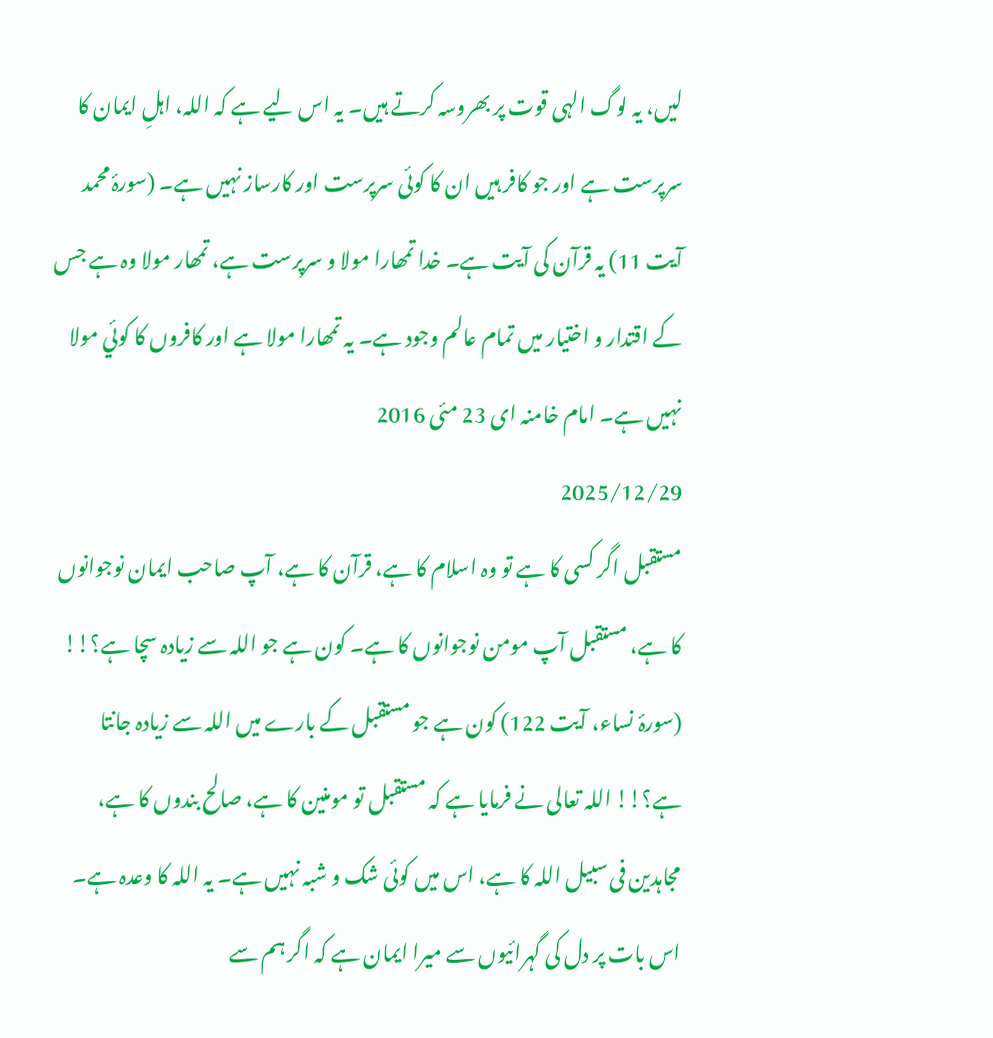لیں، یہ لوگ الہی قوت پر بھروسہ کرتے ہیں۔ یہ اس لیے ہے کہ اللہ، اہلِ ایمان کا سرپرست ہے اور جو کافر ہیں ان کا کوئی سرپرست اور کارساز نہیں ہے۔ (سورۂ محمد آیت 11) یہ قرآن کی آیت ہے۔ خدا تمھارا مولا و سرپرست ہے، تمھار مولا وہ ہے جس کے اقتدار و اختیار میں تمام عالم وجود ہے۔ یہ تمھارا مولا ہے اور کافروں کا کوئي مولا نہیں ہے۔ امام خامنہ ای 23 مئی 2016
2025/12/29
مستقبل اگر کسی کا ہے تو وہ اسلام کا ہے، قرآن کا ہے، آپ صاحب ایمان نوجوانوں کا ہے، مستقبل آپ مومن نوجوانوں کا ہے۔ کون ہے جو اللہ سے زیادہ سچا ہے؟!!  (سورۂ نساء، آيت 122) کون ہے جو مستقبل کے بارے میں اللہ سے زیادہ جانتا ہے؟!! اللہ تعالی نے فرمایا ہے کہ مستقبل تو مومنین کا ہے، صالح بندوں کا ہے، مجاہدین فی سبیل اللہ کا ہے، اس میں کوئی شک و شبہ نہیں ہے۔ یہ اللہ کا وعدہ ہے۔ اس بات پر دل کی گہرائیوں سے میرا ایمان ہے کہ اگر ہم سے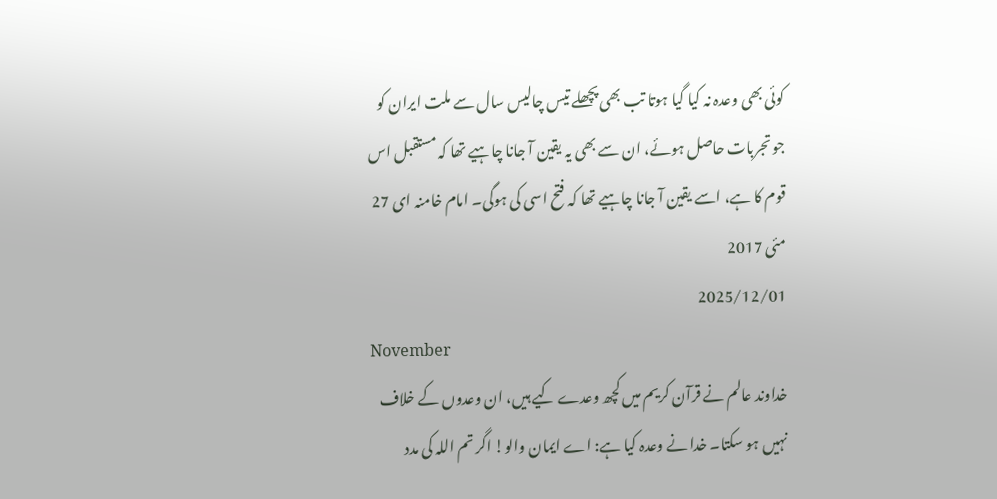کوئی بھی وعدہ نہ کیا گيا ہوتا تب بھی پچھلے تیس چالیس سال سے ملت ایران کو جو تجربات حاصل ہوئے، ان سے بھی یہ یقین آ جانا چاہیے تھا کہ مستقبل اس قوم کا ہے، اسے یقین آ جانا چاہیے تھا کہ فتح اسی کی ہوگی۔ امام خامنہ ای 27 مئی 2017
2025/12/01
November
خداوند عالم نے قرآن کریم میں کچھ وعدے کیے ہیں، ان وعدوں کے خلاف نہیں ہو سکتا۔ خدا نے وعدہ کیا ہے: اے ایمان والو! اگر تم اللہ کی مدد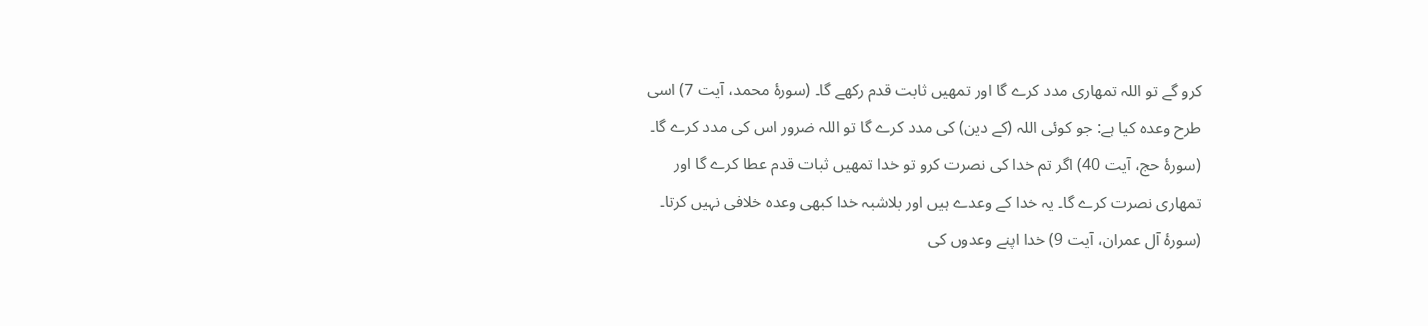کرو گے تو اللہ تمھاری مدد کرے گا اور تمھیں ثابت قدم رکھے گا۔ (سورۂ محمد، آیت 7) اسی طرح وعدہ کیا ہے: جو کوئی اللہ (کے دین) کی مدد کرے گا تو اللہ ضرور اس کی مدد کرے گا۔ (سورۂ حج، آیت 40) اگر تم خدا کی نصرت کرو تو خدا تمھیں ثبات قدم عطا کرے گا اور تمھاری نصرت کرے گا۔ یہ خدا کے وعدے ہیں اور بلاشبہ خدا کبھی وعدہ خلافی نہیں کرتا۔ (سورۂ آل عمران، آيت 9) خدا اپنے وعدوں کی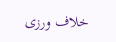خلاف ورزی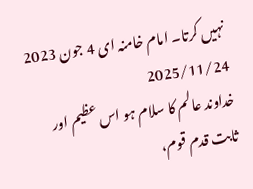نہیں کرتا۔ امام خامنہ ای 4 جون 2023
2025/11/24
خداوند عالم کا سلام ہو اس عظیم اور ثابت قدم قوم،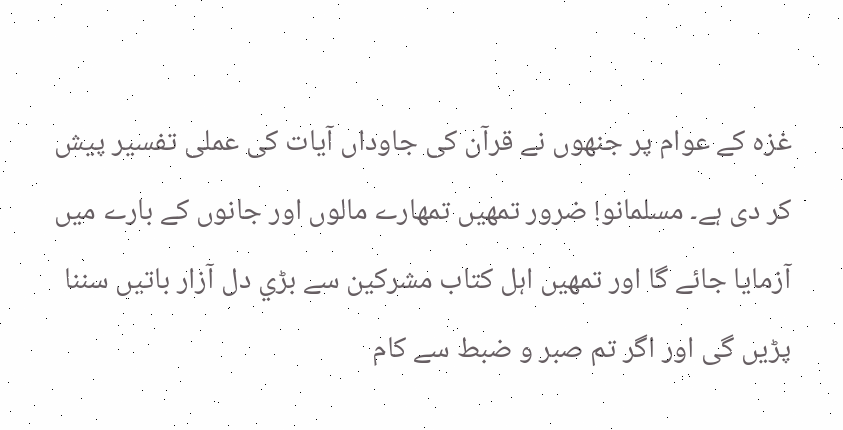غزہ کے عوام پر جنھوں نے قرآن کی جاوداں آیات کی عملی تفسیر پیش کر دی ہے۔ مسلمانو! ضرور تمھیں تمھارے مالوں اور جانوں کے بارے میں آزمایا جائے گا اور تمھیں اہل کتاب مشرکین سے بڑي دل آزار باتیں سننا پڑیں گی اور اگر تم صبر و ضبط سے کام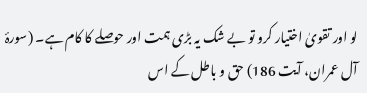لو اور تقویٰ اختیار کرو تو بے شک یہ بڑی ہمت اور حوصلے کا کام ہے۔ (سورۂ آل عمران، آیت 186) حق و باطل کے اس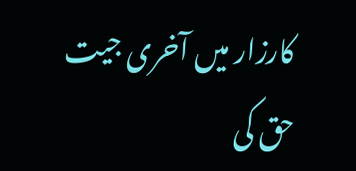کارزار میں آخری جیت حق کی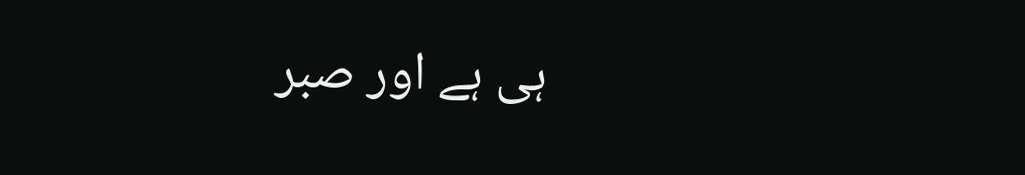ہی ہے اور صبر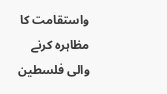واستقامت کا مظاہرہ کرنے والی فلسطین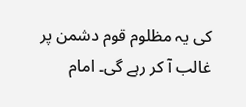کی یہ مظلوم قوم دشمن پر غالب آ کر رہے گی۔ امام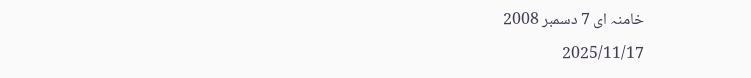خامنہ ای 7 دسمبر 2008
2025/11/17